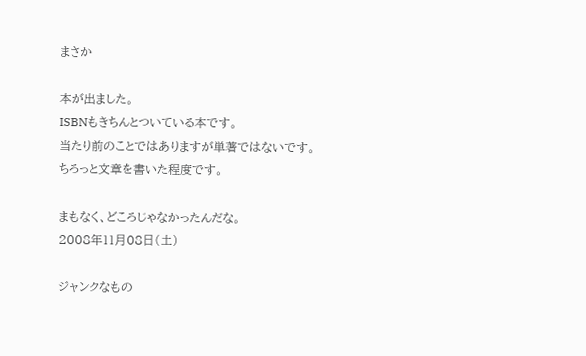まさか

本が出ました。
ISBNもきちんとついている本です。
当たり前のことではありますが単著ではないです。
ちろっと文章を書いた程度です。

まもなく、どころじゃなかったんだな。
2008年11月08日(土)

ジャンクなもの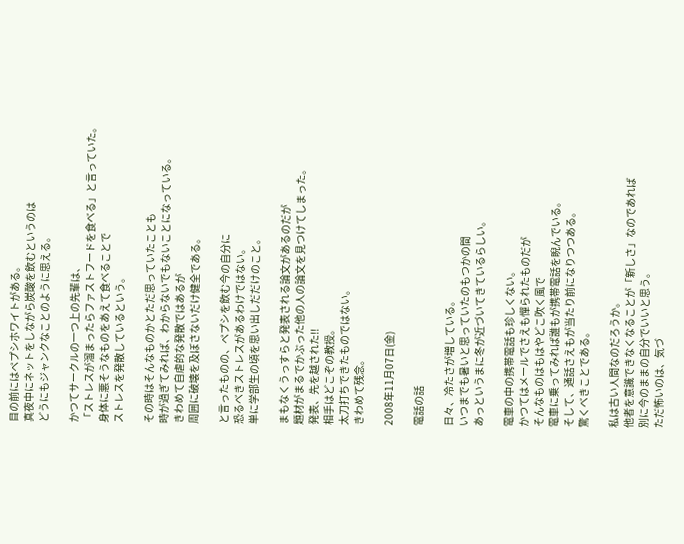目の前にはペプシホワイトがある。
真夜中にネットをしながら炭酸を飲むというのは
どうにもジャンクなことのように思える。

かつてサークルの一つ上の先輩は、
「ストレスが溜まったらファストフードを食べる」と言っていた。
身体に悪そうなものをあえて食べることで
ストレスを発散しているという。

その時はそんなものかとただ思っていたことも
時が過ぎてみれば、わからないでもないことになっている。
きわめて自虐的な発散ではあるが
周囲に破壊を及ぼさないだけ健全である。

と言ったものの、ペプシを飲む今の自分に
恐るべきストレスがあるわけではない。
単に学部生の頃を思い出しだだけのこと。

まもなくうっすらと発表される論文があるのだが
題材がまるでかぶった他の人の論文を見つけてしまった。
発表、先を越された!!
相手はどこぞの教授。
太刀打ちできたものではない。
きわめて残念。

2008年11月07日(金)

電話の話

日々、冷たさが増している。
いつまでも暑いと思っていたのもつかの間
あっというまに冬が近づいてきているらしい。

電車の中の携帯電話も珍しくない。
かつてはメールでさえも憚られたものだが
そんなものはもはやどこ吹く風で
電車に乗ってみれば誰もが携帯電話を睨んでいる。
そして、通話さえもが当たり前になりつつある。
驚くべきことである。

私は古い人間なのだろうか。
他者を意識できなくなることが「新しさ」なのであれば
別に今のままの自分でいいと思う。
ただ怖いのは、気づ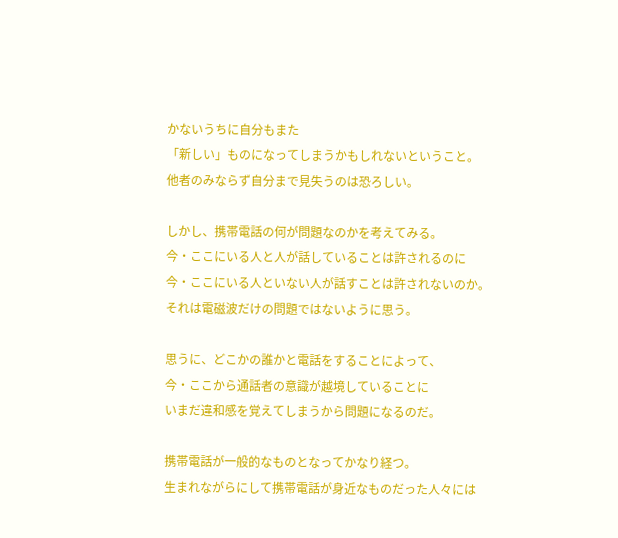かないうちに自分もまた
「新しい」ものになってしまうかもしれないということ。
他者のみならず自分まで見失うのは恐ろしい。

しかし、携帯電話の何が問題なのかを考えてみる。
今・ここにいる人と人が話していることは許されるのに
今・ここにいる人といない人が話すことは許されないのか。
それは電磁波だけの問題ではないように思う。

思うに、どこかの誰かと電話をすることによって、
今・ここから通話者の意識が越境していることに
いまだ違和感を覚えてしまうから問題になるのだ。

携帯電話が一般的なものとなってかなり経つ。
生まれながらにして携帯電話が身近なものだった人々には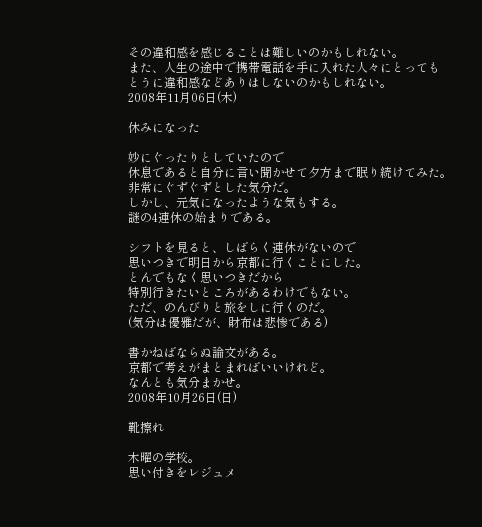その違和感を感じることは難しいのかもしれない。
また、人生の途中で携帯電話を手に入れた人々にとっても
とうに違和感などありはしないのかもしれない。
2008年11月06日(木)

休みになった

妙にぐったりとしていたので
休息であると自分に言い聞かせて夕方まで眠り続けてみた。
非常にぐずぐずとした気分だ。
しかし、元気になったような気もする。
謎の4連休の始まりである。

シフトを見ると、しばらく連休がないので
思いつきで明日から京都に行くことにした。
とんでもなく思いつきだから
特別行きたいところがあるわけでもない。
ただ、のんびりと旅をしに行くのだ。
(気分は優雅だが、財布は悲惨である)

書かねばならぬ論文がある。
京都で考えがまとまればいいけれど。
なんとも気分まかせ。
2008年10月26日(日)

靴擦れ

木曜の学校。
思い付きをレジュメ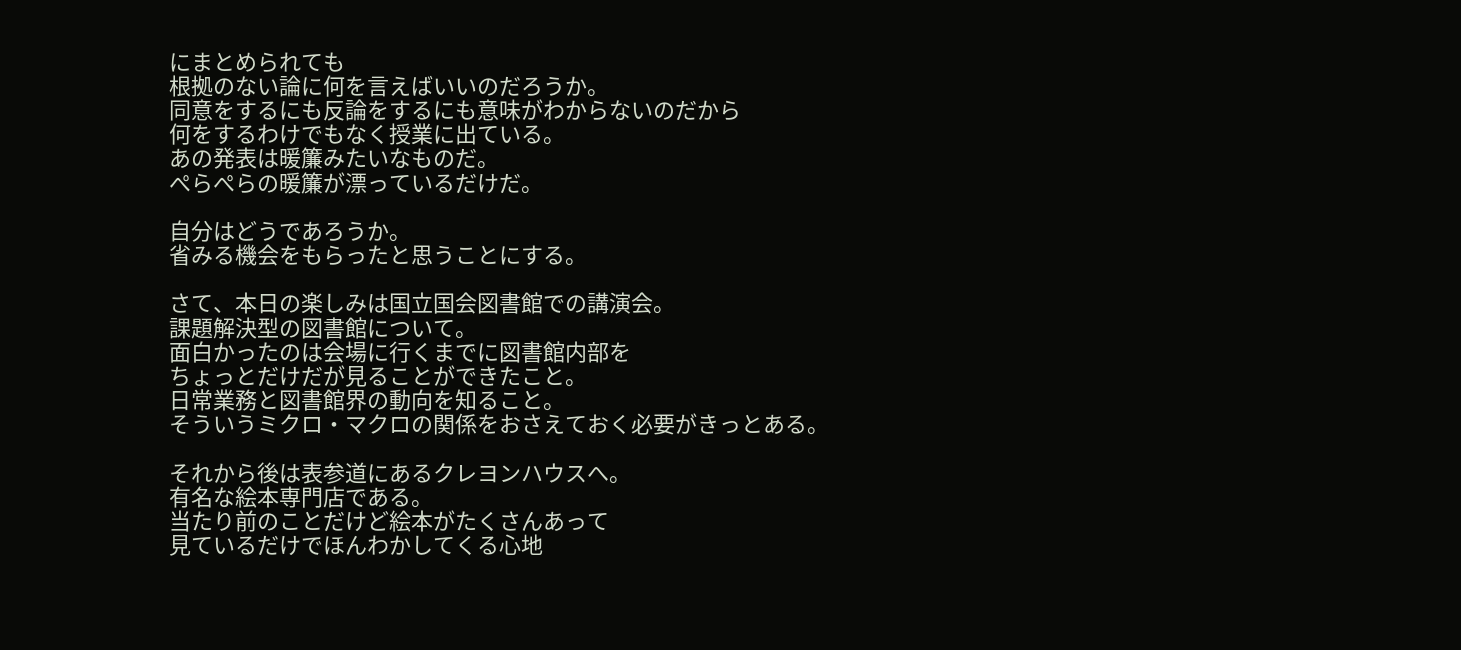にまとめられても
根拠のない論に何を言えばいいのだろうか。
同意をするにも反論をするにも意味がわからないのだから
何をするわけでもなく授業に出ている。
あの発表は暖簾みたいなものだ。
ぺらぺらの暖簾が漂っているだけだ。

自分はどうであろうか。
省みる機会をもらったと思うことにする。

さて、本日の楽しみは国立国会図書館での講演会。
課題解決型の図書館について。
面白かったのは会場に行くまでに図書館内部を
ちょっとだけだが見ることができたこと。
日常業務と図書館界の動向を知ること。
そういうミクロ・マクロの関係をおさえておく必要がきっとある。

それから後は表参道にあるクレヨンハウスへ。
有名な絵本専門店である。
当たり前のことだけど絵本がたくさんあって
見ているだけでほんわかしてくる心地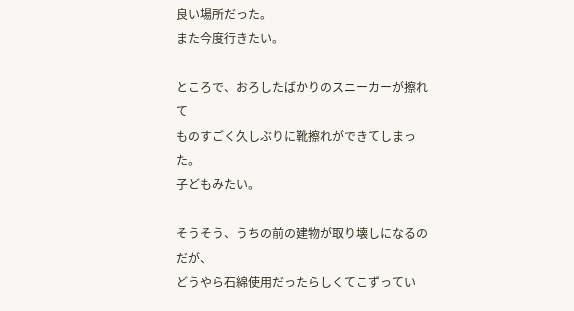良い場所だった。
また今度行きたい。

ところで、おろしたばかりのスニーカーが擦れて
ものすごく久しぶりに靴擦れができてしまった。
子どもみたい。

そうそう、うちの前の建物が取り壊しになるのだが、
どうやら石綿使用だったらしくてこずってい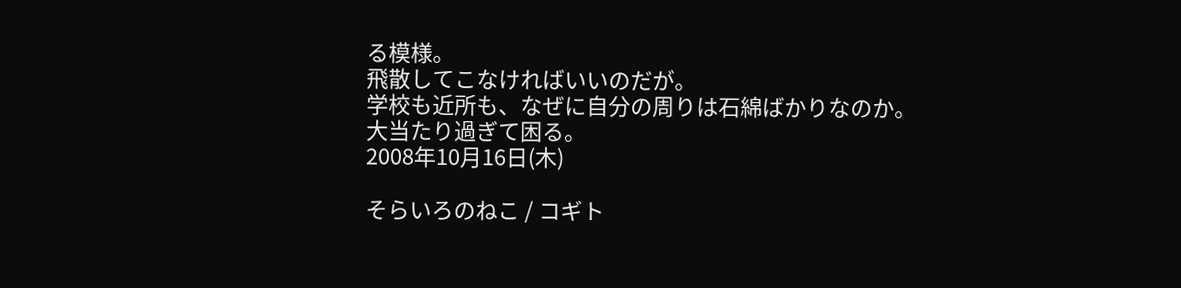る模様。
飛散してこなければいいのだが。
学校も近所も、なぜに自分の周りは石綿ばかりなのか。
大当たり過ぎて困る。
2008年10月16日(木)

そらいろのねこ / コギト